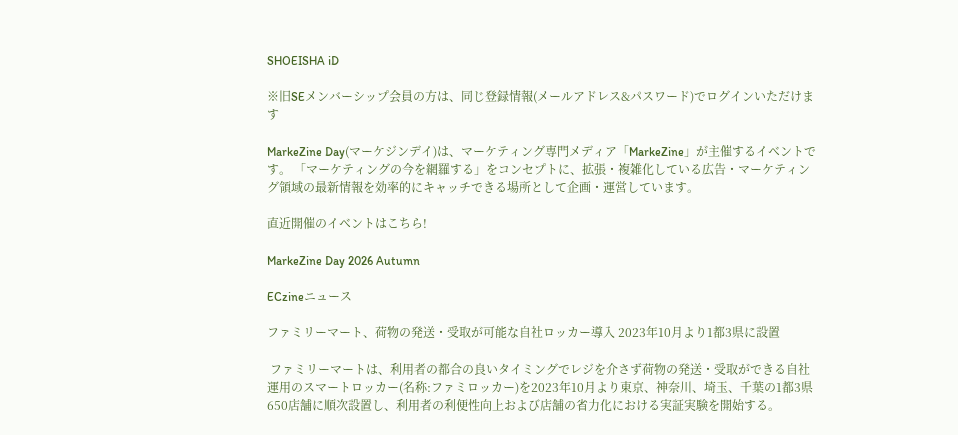SHOEISHA iD

※旧SEメンバーシップ会員の方は、同じ登録情報(メールアドレス&パスワード)でログインいただけます

MarkeZine Day(マーケジンデイ)は、マーケティング専門メディア「MarkeZine」が主催するイベントです。 「マーケティングの今を網羅する」をコンセプトに、拡張・複雑化している広告・マーケティング領域の最新情報を効率的にキャッチできる場所として企画・運営しています。

直近開催のイベントはこちら!

MarkeZine Day 2026 Autumn

ECzineニュース

ファミリーマート、荷物の発送・受取が可能な自社ロッカー導入 2023年10月より1都3県に設置

 ファミリーマートは、利用者の都合の良いタイミングでレジを介さず荷物の発送・受取ができる自社運用のスマートロッカー(名称:ファミロッカー)を2023年10月より東京、神奈川、埼玉、千葉の1都3県650店舗に順次設置し、利用者の利便性向上および店舗の省力化における実証実験を開始する。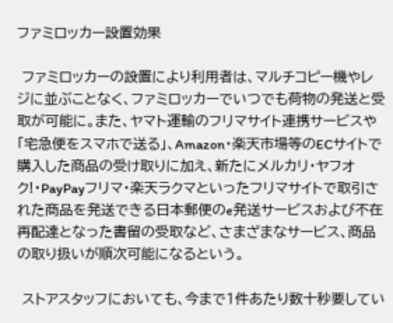ファミロッカー設置効果

 ファミロッカーの設置により利用者は、マルチコピー機やレジに並ぶことなく、ファミロッカーでいつでも荷物の発送と受取が可能に。また、ヤマト運輸のフリマサイト連携サービスや「宅急便をスマホで送る」、Amazon・楽天市場等のECサイトで購入した商品の受け取りに加え、新たにメルカリ・ヤフオク!・PayPayフリマ・楽天ラクマといったフリマサイトで取引された商品を発送できる日本郵便のe発送サービスおよび不在再配達となった書留の受取など、さまざまなサービス、商品の取り扱いが順次可能になるという。

 ストアスタッフにおいても、今まで1件あたり数十秒要してい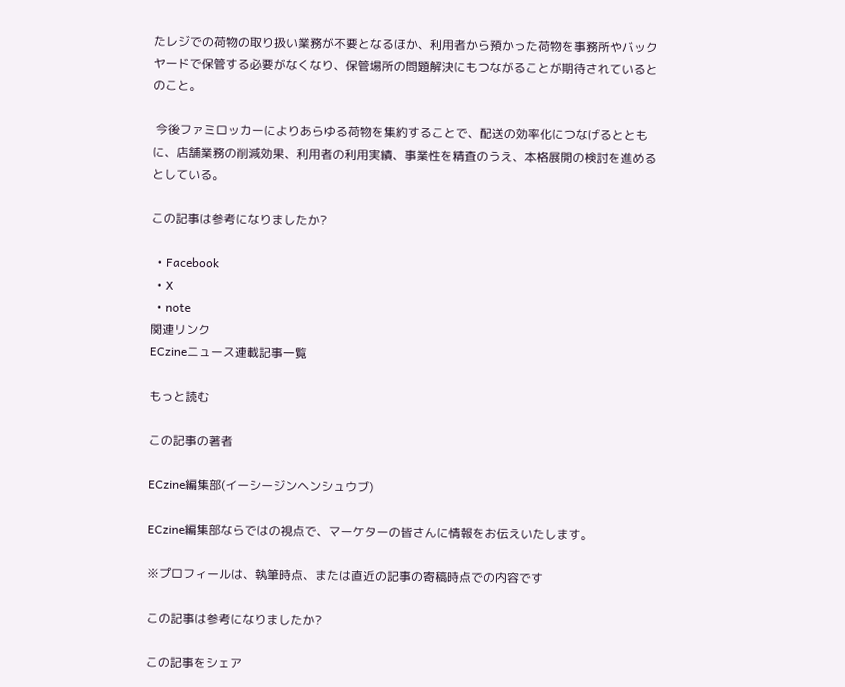たレジでの荷物の取り扱い業務が不要となるほか、利用者から預かった荷物を事務所やバックヤードで保管する必要がなくなり、保管場所の問題解決にもつながることが期待されているとのこと。

 今後ファミロッカーによりあらゆる荷物を集約することで、配送の効率化につなげるとともに、店舗業務の削減効果、利用者の利用実績、事業性を精査のうえ、本格展開の検討を進めるとしている。

この記事は参考になりましたか?

  • Facebook
  • X
  • note
関連リンク
ECzineニュース連載記事一覧

もっと読む

この記事の著者

ECzine編集部(イーシージンヘンシュウブ)

ECzine編集部ならではの視点で、マーケターの皆さんに情報をお伝えいたします。

※プロフィールは、執筆時点、または直近の記事の寄稿時点での内容です

この記事は参考になりましたか?

この記事をシェア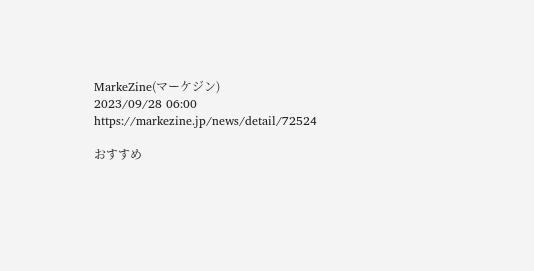MarkeZine(マーケジン)
2023/09/28 06:00 https://markezine.jp/news/detail/72524

おすすめ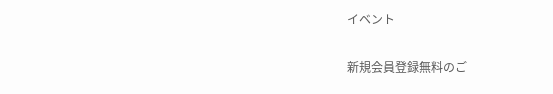イベント

新規会員登録無料のご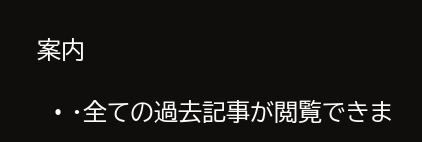案内

  • ・全ての過去記事が閲覧できま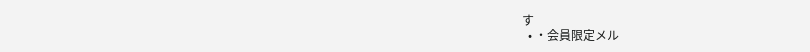す
  • ・会員限定メル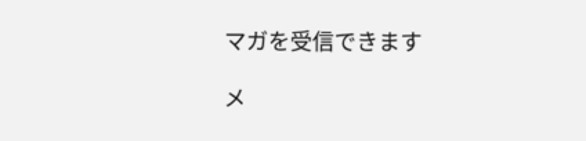マガを受信できます

メ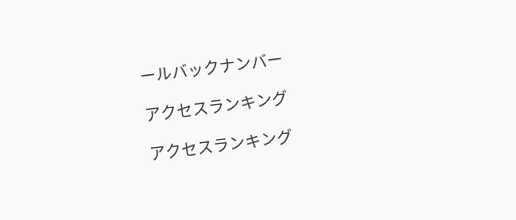ールバックナンバー

アクセスランキング

アクセスランキング